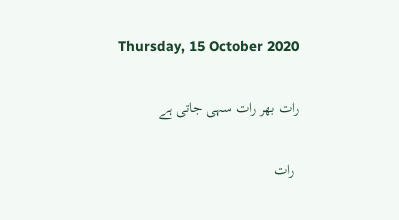Thursday, 15 October 2020

رات بھر رات سہی جاتی ہے

 رات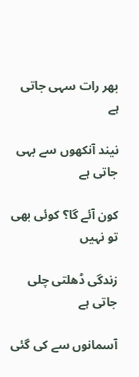بھر رات سہی جاتی ہے

نیند آنکھوں سے بہی جاتی ہے

کون آئے گا؟ کوئی بھی تو نہیں

زندگی ڈھلتی چلی جاتی ہے

آسمانوں سے کی گئی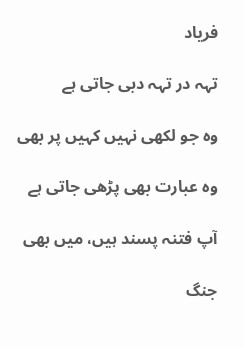فریاد

تہہ در تہہ دبی جاتی ہے

وہ جو لکھی نہیں کہیں پر بھی

وہ عبارت بھی پڑھی جاتی ہے

آپ فتنہ پسند ہیں، میں بھی

جنگ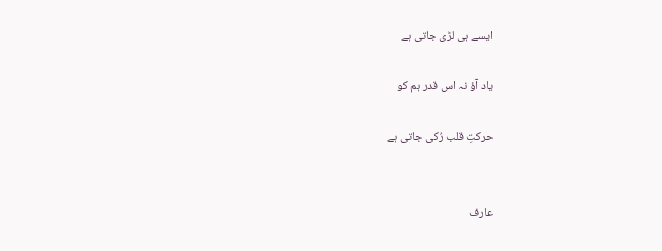ایسے ہی لڑی جاتی ہے

یاد آؤ نہ اس قدر ہم کو

حرکتِ قلب رُکی جاتی ہے


عارف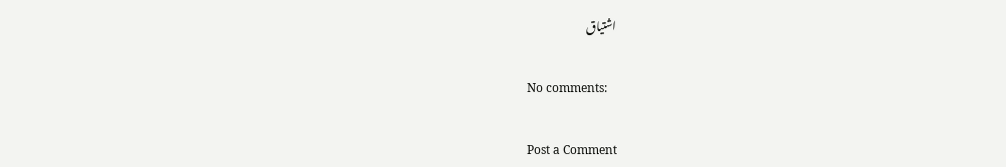اشتیاق

No comments:

Post a Comment